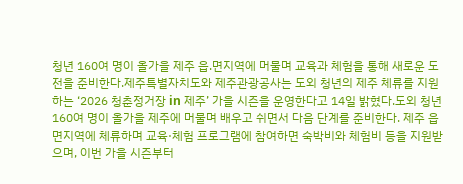청년 160여 명이 올가을 제주 읍.면지역에 머물며 교육과 체험을 통해 새로운 도전을 준비한다.제주특별자치도와 제주관광공사는 도외 청년의 제주 체류를 지원하는 ‘2026 청춘정거장 in 제주’ 가을 시즌을 운영한다고 14일 밝혔다.도외 청년 160여 명이 올가을 제주에 머물며 배우고 쉬면서 다음 단계를 준비한다. 제주 읍면지역에 체류하며 교육·체험 프로그램에 참여하면 숙박비와 체험비 등을 지원받으며, 이번 가을 시즌부터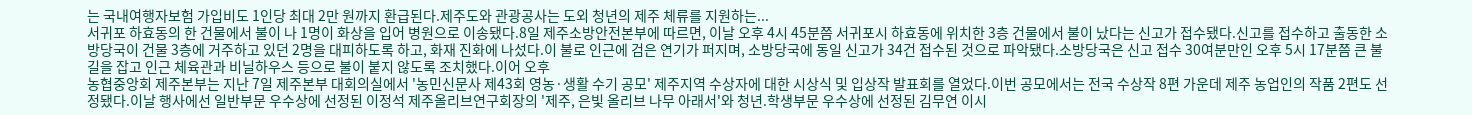는 국내여행자보험 가입비도 1인당 최대 2만 원까지 환급된다.제주도와 관광공사는 도외 청년의 제주 체류를 지원하는...
서귀포 하효동의 한 건물에서 불이 나 1명이 화상을 입어 병원으로 이송됐다.8일 제주소방안전본부에 따르면, 이날 오후 4시 45분쯤 서귀포시 하효동에 위치한 3층 건물에서 불이 났다는 신고가 접수됐다.신고를 접수하고 출동한 소방당국이 건물 3층에 거주하고 있던 2명을 대피하도록 하고, 화재 진화에 나섰다.이 불로 인근에 검은 연기가 퍼지며, 소방당국에 동일 신고가 34건 접수된 것으로 파악됐다.소방당국은 신고 접수 30여분만인 오후 5시 17분쯤 큰 불길을 잡고 인근 체육관과 비닐하우스 등으로 불이 붙지 않도록 조치했다.이어 오후
농협중앙회 제주본부는 지난 7일 제주본부 대회의실에서 '농민신문사 제43회 영농·생활 수기 공모' 제주지역 수상자에 대한 시상식 및 입상작 발표회를 열었다.이번 공모에서는 전국 수상작 8편 가운데 제주 농업인의 작품 2편도 선정됐다.이날 행사에선 일반부문 우수상에 선정된 이정석 제주올리브연구회장의 '제주, 은빛 올리브 나무 아래서'와 청년.학생부문 우수상에 선정된 김무연 이시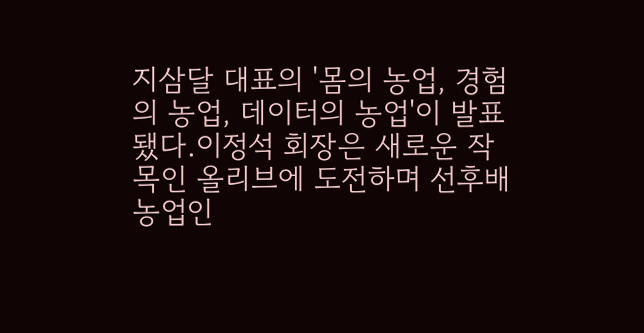지삼달 대표의 '몸의 농업, 경험의 농업, 데이터의 농업'이 발표됐다.이정석 회장은 새로운 작목인 올리브에 도전하며 선후배 농업인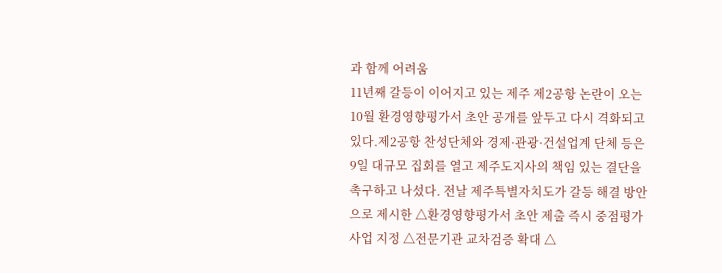과 함께 어려움
11년째 갈등이 이어지고 있는 제주 제2공항 논란이 오는 10월 환경영향평가서 초안 공개를 앞두고 다시 격화되고 있다.제2공항 찬성단체와 경제·관광·건설업계 단체 등은 9일 대규모 집회를 열고 제주도지사의 책임 있는 결단을 촉구하고 나섰다. 전날 제주특별자치도가 갈등 해결 방안으로 제시한 △환경영향평가서 초안 제출 즉시 중점평가사업 지정 △전문기관 교차검증 확대 △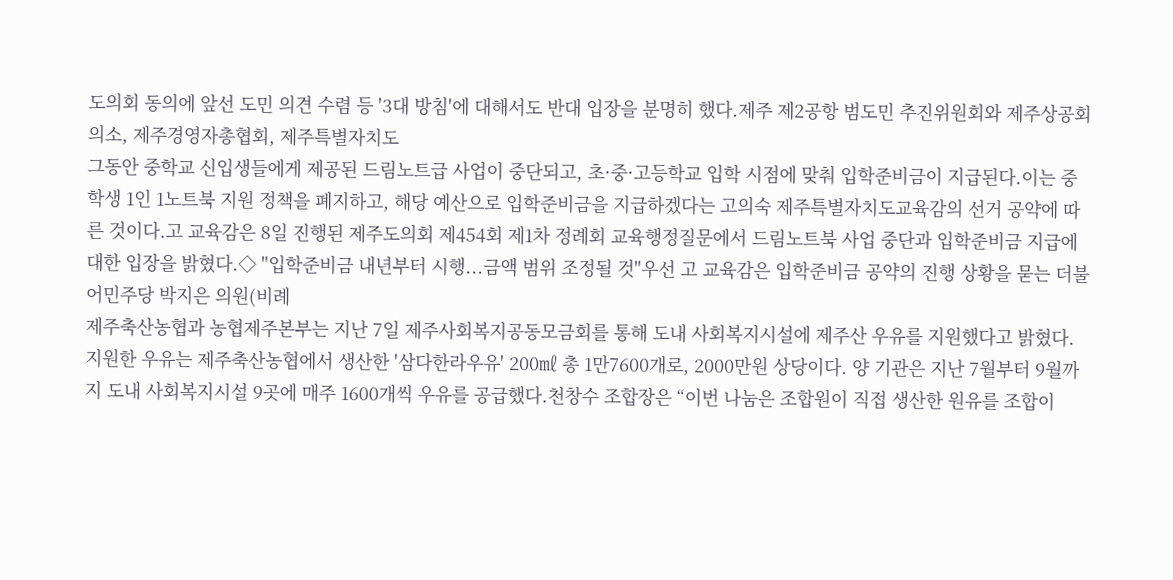도의회 동의에 앞선 도민 의견 수렴 등 '3대 방침'에 대해서도 반대 입장을 분명히 했다.제주 제2공항 범도민 추진위원회와 제주상공회의소, 제주경영자총협회, 제주특별자치도
그동안 중학교 신입생들에게 제공된 드림노트급 사업이 중단되고, 초·중·고등학교 입학 시점에 맞춰 입학준비금이 지급된다.이는 중학생 1인 1노트북 지원 정책을 폐지하고, 해당 예산으로 입학준비금을 지급하겠다는 고의숙 제주특별자치도교육감의 선거 공약에 따른 것이다.고 교육감은 8일 진행된 제주도의회 제454회 제1차 정례회 교육행정질문에서 드림노트북 사업 중단과 입학준비금 지급에 대한 입장을 밝혔다.◇ "입학준비금 내년부터 시행...금액 범위 조정될 것"우선 고 교육감은 입학준비금 공약의 진행 상황을 묻는 더불어민주당 박지은 의원(비례
제주축산농협과 농협제주본부는 지난 7일 제주사회복지공동모금회를 통해 도내 사회복지시설에 제주산 우유를 지원했다고 밝혔다.지원한 우유는 제주축산농협에서 생산한 '삼다한라우유' 200㎖ 총 1만7600개로, 2000만원 상당이다. 양 기관은 지난 7월부터 9월까지 도내 사회복지시설 9곳에 매주 1600개씩 우유를 공급했다.천창수 조합장은 “이번 나눔은 조합원이 직접 생산한 원유를 조합이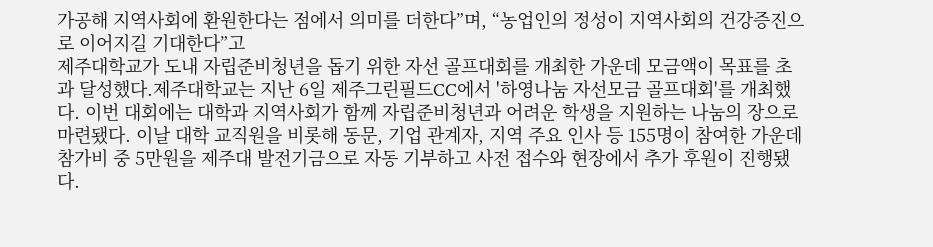가공해 지역사회에 환원한다는 점에서 의미를 더한다”며, “농업인의 정성이 지역사회의 건강증진으로 이어지길 기대한다”고
제주대학교가 도내 자립준비청년을 돕기 위한 자선 골프대회를 개최한 가운데 모금액이 목표를 초과 달성했다.제주대학교는 지난 6일 제주그린필드CC에서 '하영나눔 자선모금 골프대회'를 개최했다. 이번 대회에는 대학과 지역사회가 함께 자립준비청년과 어려운 학생을 지원하는 나눔의 장으로 마련됐다. 이날 대학 교직원을 비롯해 동문, 기업 관계자, 지역 주요 인사 등 155명이 참여한 가운데 참가비 중 5만원을 제주대 발전기금으로 자동 기부하고 사전 접수와 현장에서 추가 후원이 진행됐다.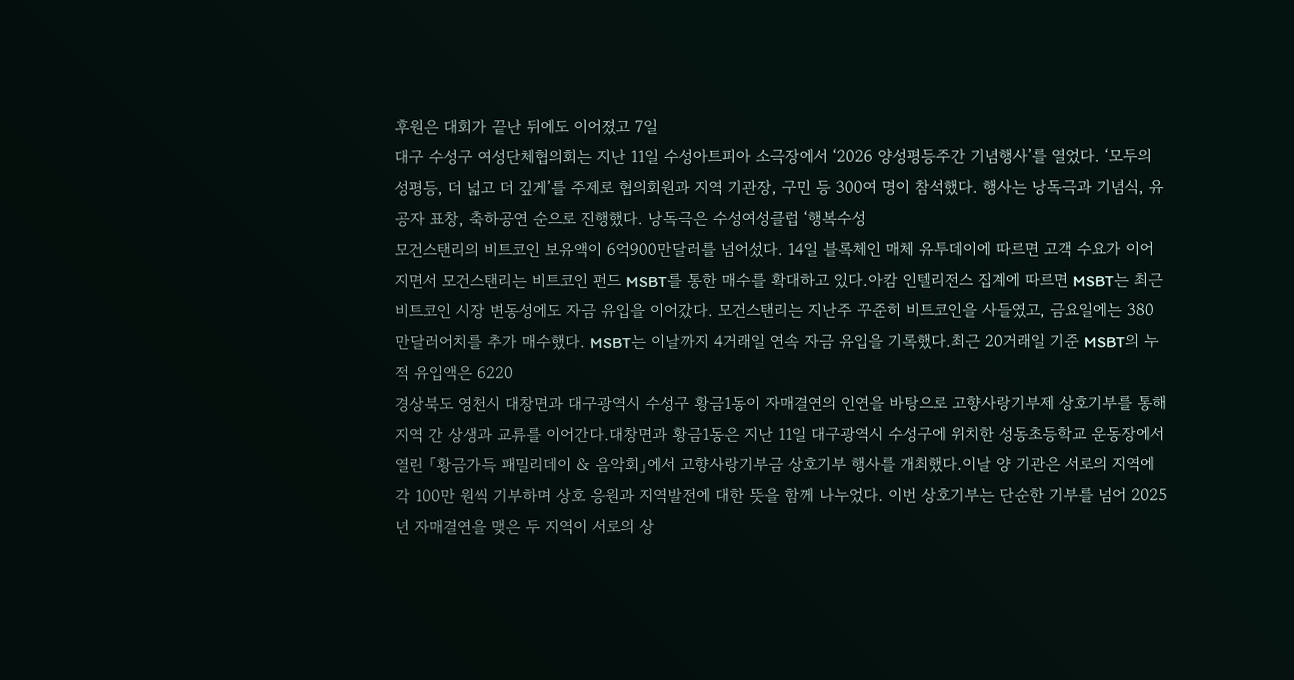후원은 대회가 끝난 뒤에도 이어졌고 7일
대구 수성구 여성단체협의회는 지난 11일 수성아트피아 소극장에서 ‘2026 양성평등주간 기념행사’를 열었다. ‘모두의 성평등, 더 넓고 더 깊게’를 주제로 협의회원과 지역 기관장, 구민 등 300여 명이 참석했다. 행사는 낭독극과 기념식, 유공자 표창, 축하공연 순으로 진행했다. 낭독극은 수성여성클럽 ‘행복수성
모건스탠리의 비트코인 보유액이 6억900만달러를 넘어섰다. 14일 블록체인 매체 유투데이에 따르면 고객 수요가 이어지면서 모건스탠리는 비트코인 펀드 MSBT를 통한 매수를 확대하고 있다.아캄 인텔리전스 집계에 따르면 MSBT는 최근 비트코인 시장 변동성에도 자금 유입을 이어갔다. 모건스탠리는 지난주 꾸준히 비트코인을 사들였고, 금요일에는 380만달러어치를 추가 매수했다. MSBT는 이날까지 4거래일 연속 자금 유입을 기록했다.최근 20거래일 기준 MSBT의 누적 유입액은 6220
경상북도 영천시 대창면과 대구광역시 수성구 황금1동이 자매결연의 인연을 바탕으로 고향사랑기부제 상호기부를 통해 지역 간 상생과 교류를 이어간다.대창면과 황금1동은 지난 11일 대구광역시 수성구에 위치한 성동초등학교 운동장에서 열린 「황금가득 패밀리데이 & 음악회」에서 고향사랑기부금 상호기부 행사를 개최했다.이날 양 기관은 서로의 지역에 각 100만 원씩 기부하며 상호 응원과 지역발전에 대한 뜻을 함께 나누었다. 이번 상호기부는 단순한 기부를 넘어 2025년 자매결연을 맺은 두 지역이 서로의 상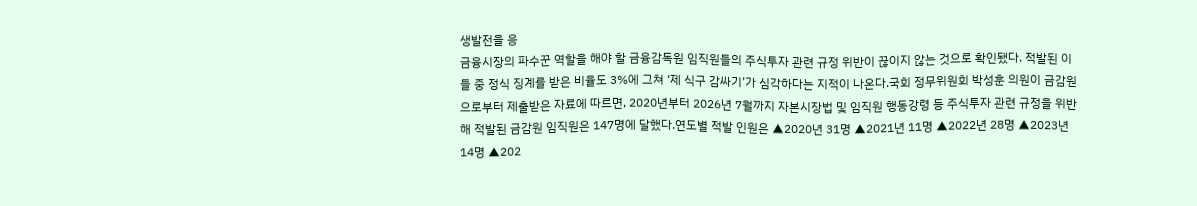생발전을 응
금융시장의 파수꾼 역할을 해야 할 금융감독원 임직원들의 주식투자 관련 규정 위반이 끊이지 않는 것으로 확인됐다. 적발된 이들 중 정식 징계를 받은 비율도 3%에 그쳐 ‘제 식구 감싸기’가 심각하다는 지적이 나온다.국회 정무위원회 박성훈 의원이 금감원으로부터 제출받은 자료에 따르면, 2020년부터 2026년 7월까지 자본시장법 및 임직원 행동강령 등 주식투자 관련 규정을 위반해 적발된 금감원 임직원은 147명에 달했다.연도별 적발 인원은 ▲2020년 31명 ▲2021년 11명 ▲2022년 28명 ▲2023년 14명 ▲202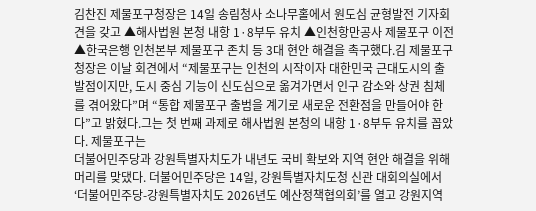김찬진 제물포구청장은 14일 송림청사 소나무홀에서 원도심 균형발전 기자회견을 갖고 ▲해사법원 본청 내항 1·8부두 유치 ▲인천항만공사 제물포구 이전 ▲한국은행 인천본부 제물포구 존치 등 3대 현안 해결을 촉구했다.김 제물포구청장은 이날 회견에서 “제물포구는 인천의 시작이자 대한민국 근대도시의 출발점이지만, 도시 중심 기능이 신도심으로 옮겨가면서 인구 감소와 상권 침체를 겪어왔다”며 “통합 제물포구 출범을 계기로 새로운 전환점을 만들어야 한다”고 밝혔다.그는 첫 번째 과제로 해사법원 본청의 내항 1·8부두 유치를 꼽았다. 제물포구는
더불어민주당과 강원특별자치도가 내년도 국비 확보와 지역 현안 해결을 위해 머리를 맞댔다. 더불어민주당은 14일, 강원특별자치도청 신관 대회의실에서 ‘더불어민주당-강원특별자치도 2026년도 예산정책협의회’를 열고 강원지역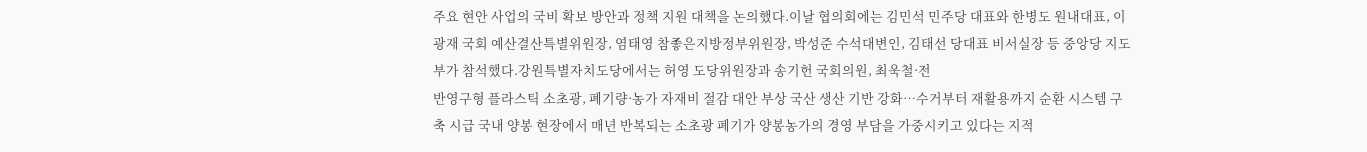주요 현안 사업의 국비 확보 방안과 정책 지원 대책을 논의했다.이날 협의회에는 김민석 민주당 대표와 한병도 원내대표, 이광재 국회 예산결산특별위원장, 염태영 참좋은지방정부위원장, 박성준 수석대변인, 김태선 당대표 비서실장 등 중앙당 지도부가 참석했다.강원특별자치도당에서는 허영 도당위원장과 송기헌 국회의원, 최욱철·전
반영구형 플라스틱 소초광, 폐기량·농가 자재비 절감 대안 부상 국산 생산 기반 강화…수거부터 재활용까지 순환 시스템 구축 시급 국내 양봉 현장에서 매년 반복되는 소초광 폐기가 양봉농가의 경영 부담을 가중시키고 있다는 지적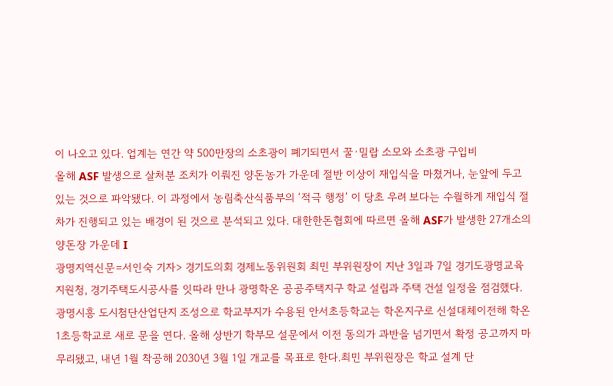이 나오고 있다. 업계는 연간 약 500만장의 소초광이 폐기되면서 꿀·밀랍 소모와 소초광 구입비
올해 ASF 발생으로 살처분 조치가 이뤄진 양돈농가 가운데 절반 이상이 재입식을 마쳤거나, 눈앞에 두고 있는 것으로 파악됐다. 이 과정에서 농림축산식품부의 ‘적극 행정’ 이 당초 우려 보다는 수월하게 재입식 절차가 진행되고 있는 배경이 된 것으로 분석되고 있다. 대한한돈협회에 따르면 올해 ASF가 발생한 27개소의 양돈장 가운데 I
광명지역신문=서인숙 기자> 경기도의회 경제노동위원회 최민 부위원장이 지난 3일과 7일 경기도광명교육지원청, 경기주택도시공사를 잇따라 만나 광명학온 공공주택지구 학교 설립과 주택 건설 일정을 점검했다.광명시흥 도시첨단산업단지 조성으로 학교부지가 수용된 안서초등학교는 학온지구로 신설대체이전해 학온1초등학교로 새로 문을 연다. 올해 상반기 학부모 설문에서 이전 동의가 과반을 넘기면서 확정 공고까지 마무리됐고, 내년 1월 착공해 2030년 3월 1일 개교를 목표로 한다.최민 부위원장은 학교 설계 단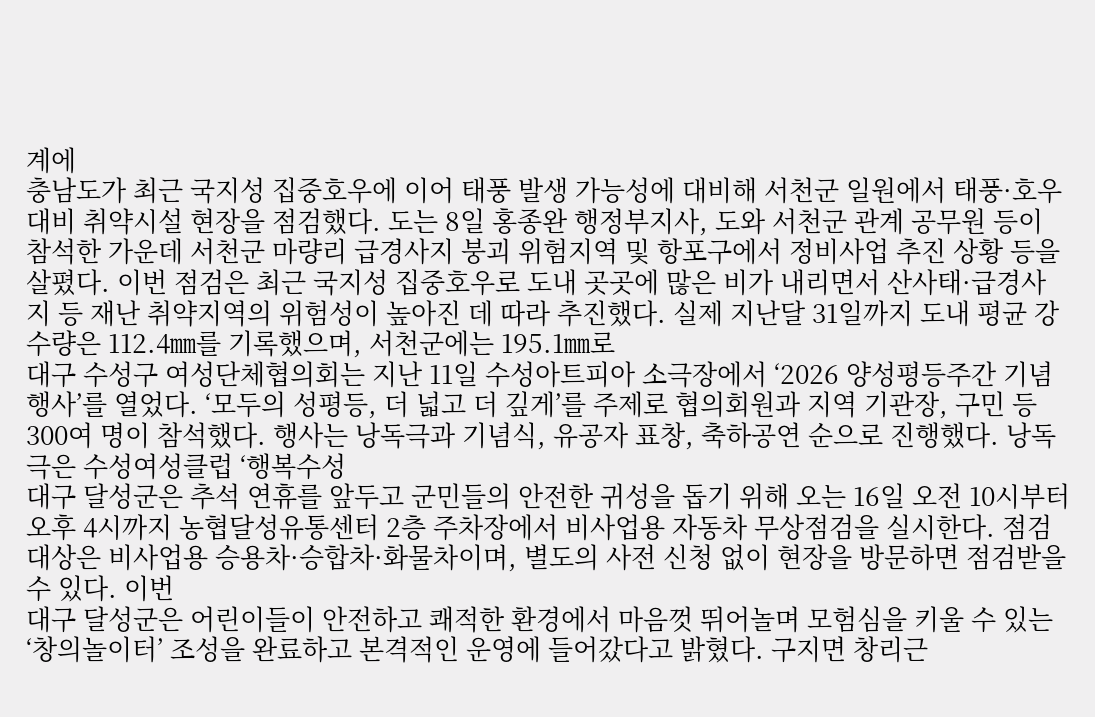계에
충남도가 최근 국지성 집중호우에 이어 태풍 발생 가능성에 대비해 서천군 일원에서 태풍·호우 대비 취약시설 현장을 점검했다. 도는 8일 홍종완 행정부지사, 도와 서천군 관계 공무원 등이 참석한 가운데 서천군 마량리 급경사지 붕괴 위험지역 및 항포구에서 정비사업 추진 상황 등을 살폈다. 이번 점검은 최근 국지성 집중호우로 도내 곳곳에 많은 비가 내리면서 산사태·급경사지 등 재난 취약지역의 위험성이 높아진 데 따라 추진했다. 실제 지난달 31일까지 도내 평균 강수량은 112.4㎜를 기록했으며, 서천군에는 195.1㎜로
대구 수성구 여성단체협의회는 지난 11일 수성아트피아 소극장에서 ‘2026 양성평등주간 기념행사’를 열었다. ‘모두의 성평등, 더 넓고 더 깊게’를 주제로 협의회원과 지역 기관장, 구민 등 300여 명이 참석했다. 행사는 낭독극과 기념식, 유공자 표창, 축하공연 순으로 진행했다. 낭독극은 수성여성클럽 ‘행복수성
대구 달성군은 추석 연휴를 앞두고 군민들의 안전한 귀성을 돕기 위해 오는 16일 오전 10시부터 오후 4시까지 농협달성유통센터 2층 주차장에서 비사업용 자동차 무상점검을 실시한다. 점검 대상은 비사업용 승용차·승합차·화물차이며, 별도의 사전 신청 없이 현장을 방문하면 점검받을 수 있다. 이번
대구 달성군은 어린이들이 안전하고 쾌적한 환경에서 마음껏 뛰어놀며 모험심을 키울 수 있는 ‘창의놀이터’ 조성을 완료하고 본격적인 운영에 들어갔다고 밝혔다. 구지면 창리근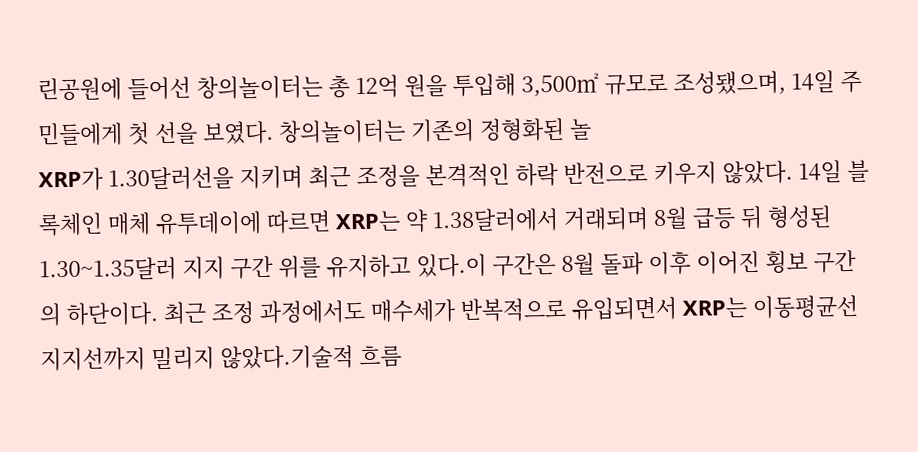린공원에 들어선 창의놀이터는 총 12억 원을 투입해 3,500㎡ 규모로 조성됐으며, 14일 주민들에게 첫 선을 보였다. 창의놀이터는 기존의 정형화된 놀
XRP가 1.30달러선을 지키며 최근 조정을 본격적인 하락 반전으로 키우지 않았다. 14일 블록체인 매체 유투데이에 따르면 XRP는 약 1.38달러에서 거래되며 8월 급등 뒤 형성된 1.30~1.35달러 지지 구간 위를 유지하고 있다.이 구간은 8월 돌파 이후 이어진 횡보 구간의 하단이다. 최근 조정 과정에서도 매수세가 반복적으로 유입되면서 XRP는 이동평균선 지지선까지 밀리지 않았다.기술적 흐름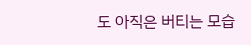도 아직은 버티는 모습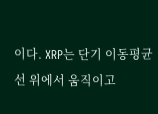이다. XRP는 단기 이동평균선 위에서 움직이고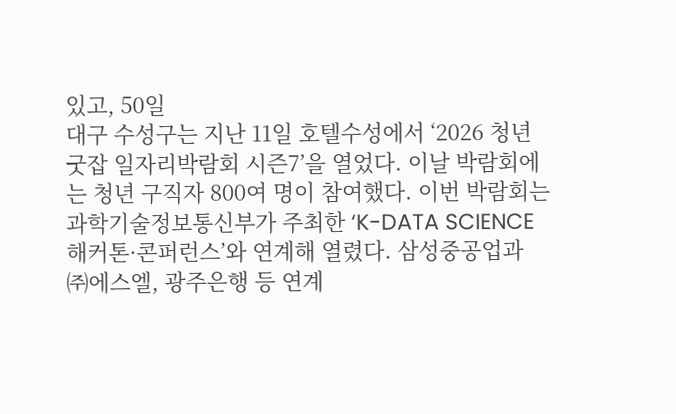있고, 50일
대구 수성구는 지난 11일 호텔수성에서 ‘2026 청년 굿잡 일자리박람회 시즌7’을 열었다. 이날 박람회에는 청년 구직자 800여 명이 참여했다. 이번 박람회는 과학기술정보통신부가 주최한 ‘K-DATA SCIENCE 해커톤·콘퍼런스’와 연계해 열렸다. 삼성중공업과 ㈜에스엘, 광주은행 등 연계